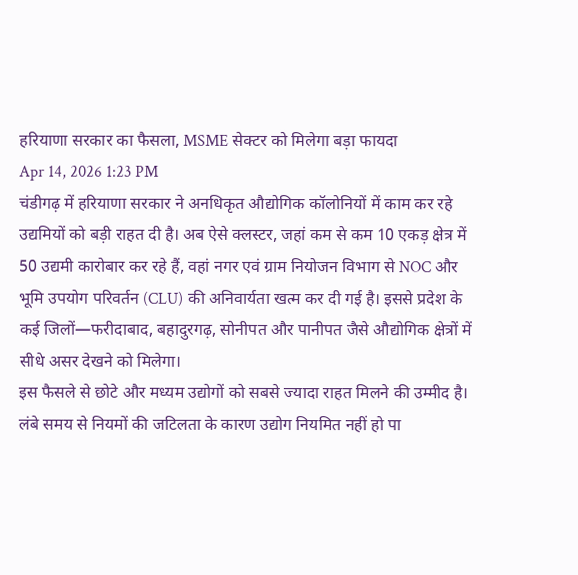हरियाणा सरकार का फैसला, MSME सेक्टर को मिलेगा बड़ा फायदा
Apr 14, 2026 1:23 PM
चंडीगढ़ में हरियाणा सरकार ने अनधिकृत औद्योगिक कॉलोनियों में काम कर रहे उद्यमियों को बड़ी राहत दी है। अब ऐसे क्लस्टर, जहां कम से कम 10 एकड़ क्षेत्र में 50 उद्यमी कारोबार कर रहे हैं, वहां नगर एवं ग्राम नियोजन विभाग से NOC और भूमि उपयोग परिवर्तन (CLU) की अनिवार्यता खत्म कर दी गई है। इससे प्रदेश के कई जिलों—फरीदाबाद, बहादुरगढ़, सोनीपत और पानीपत जैसे औद्योगिक क्षेत्रों में सीधे असर देखने को मिलेगा।
इस फैसले से छोटे और मध्यम उद्योगों को सबसे ज्यादा राहत मिलने की उम्मीद है। लंबे समय से नियमों की जटिलता के कारण उद्योग नियमित नहीं हो पा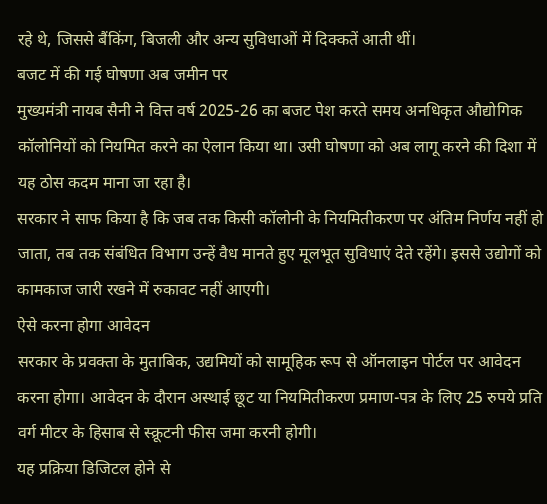रहे थे, जिससे बैंकिंग, बिजली और अन्य सुविधाओं में दिक्कतें आती थीं।
बजट में की गई घोषणा अब जमीन पर
मुख्यमंत्री नायब सैनी ने वित्त वर्ष 2025-26 का बजट पेश करते समय अनधिकृत औद्योगिक कॉलोनियों को नियमित करने का ऐलान किया था। उसी घोषणा को अब लागू करने की दिशा में यह ठोस कदम माना जा रहा है।
सरकार ने साफ किया है कि जब तक किसी कॉलोनी के नियमितीकरण पर अंतिम निर्णय नहीं हो जाता, तब तक संबंधित विभाग उन्हें वैध मानते हुए मूलभूत सुविधाएं देते रहेंगे। इससे उद्योगों को कामकाज जारी रखने में रुकावट नहीं आएगी।
ऐसे करना होगा आवेदन
सरकार के प्रवक्ता के मुताबिक, उद्यमियों को सामूहिक रूप से ऑनलाइन पोर्टल पर आवेदन करना होगा। आवेदन के दौरान अस्थाई छूट या नियमितीकरण प्रमाण-पत्र के लिए 25 रुपये प्रति वर्ग मीटर के हिसाब से स्क्रूटनी फीस जमा करनी होगी।
यह प्रक्रिया डिजिटल होने से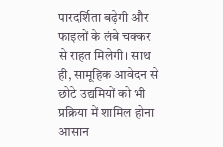पारदर्शिता बढ़ेगी और फाइलों के लंबे चक्कर से राहत मिलेगी। साथ ही, सामूहिक आवेदन से छोटे उद्यमियों को भी प्रक्रिया में शामिल होना आसान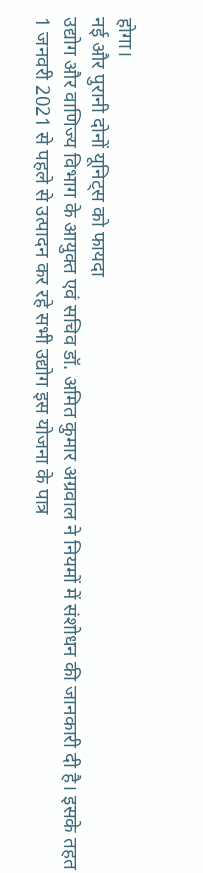होगा।
नई और पुरानी दोनों यूनिट्स को फायदा
उद्योग और वाणिज्य विभाग के आयुक्त एवं सचिव डॉ. अमित कुमार अग्रवाल ने नियमों में संशोधन की जानकारी दी है। इसके तहत 1 जनवरी 2021 से पहले से उत्पादन कर रहे सभी उद्योग इस योजना के पात्र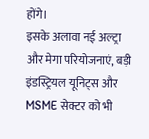होंगे।
इसके अलावा नई अल्ट्रा और मेगा परियोजनाएं, बड़ी इंडस्ट्रियल यूनिट्स और MSME सेक्टर को भी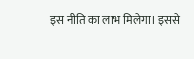इस नीति का लाभ मिलेगा। इससे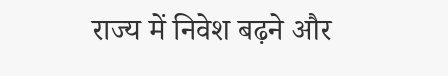राज्य में निवेश बढ़ने और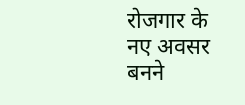रोजगार के नए अवसर बनने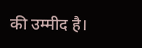की उम्मीद है।